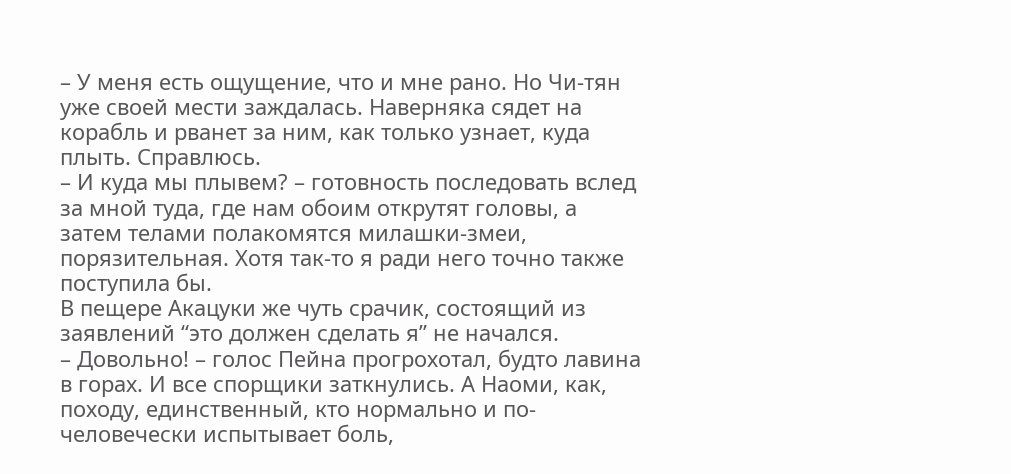– У меня есть ощущение, что и мне рано. Но Чи-тян уже своей мести заждалась. Наверняка сядет на корабль и рванет за ним, как только узнает, куда плыть. Справлюсь.
– И куда мы плывем? – готовность последовать вслед за мной туда, где нам обоим открутят головы, а затем телами полакомятся милашки-змеи, порязительная. Хотя так-то я ради него точно также поступила бы.
В пещере Акацуки же чуть срачик, состоящий из заявлений “это должен сделать я” не начался.
– Довольно! – голос Пейна прогрохотал, будто лавина в горах. И все спорщики заткнулись. А Наоми, как, походу, единственный, кто нормально и по-человечески испытывает боль,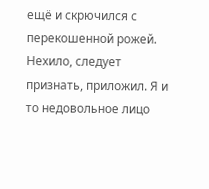ещё и скрючился с перекошенной рожей. Нехило, следует признать, приложил. Я и то недовольное лицо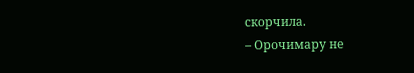скорчила.
– Орочимару не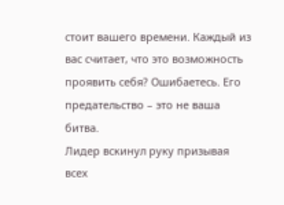стоит вашего времени. Каждый из вас считает, что это возможность проявить себя? Ошибаетесь. Его предательство – это не ваша битва.
Лидер вскинул руку призывая всех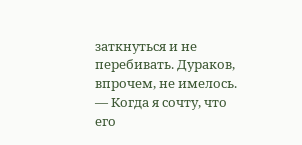заткнуться и не перебивать. Дураков, впрочем, не имелось.
— Когда я сочту, что его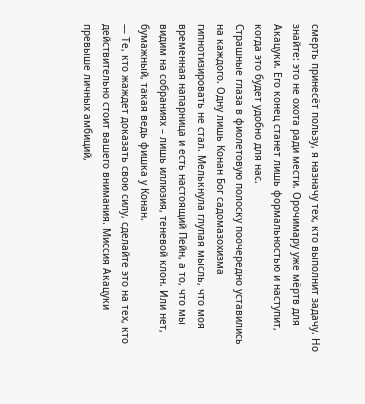смерть принесёт пользу, я назначу тех, кто выполнит задачу. Но знайте: это не охота ради мести. Орочимару уже мёртв для Акацуки. Его конец станет лишь формальностью и наступит, когда это будет удобно для нас.
Страшные глаза в фиолетовую полоску поочередно уставились на каждого. Одну лишь Конан Бог садомазохизма гипнотизировать не стал. Мелькнула глупая мысль, что моя временная напарница и есть настоящий Пейн, а то, что мы видим на собраниях – лишь иллюзия, теневой клон. Или нет, бумажный, такая ведь фишка у Конан.
— Те, кто жаждет доказать свою силу, сделайте это на тех, кто действительно стоит вашего внимания. Миссия Акацуки превыше личных амбиций,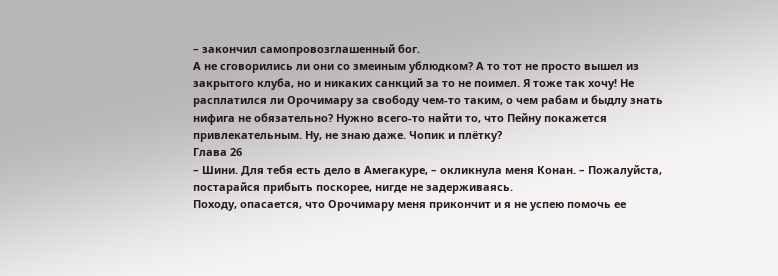– закончил самопровозглашенный бог.
А не сговорились ли они со змеиным ублюдком? А то тот не просто вышел из закрытого клуба, но и никаких санкций за то не поимел. Я тоже так хочу! Не расплатился ли Орочимару за свободу чем-то таким, о чем рабам и быдлу знать нифига не обязательно? Нужно всего-то найти то, что Пейну покажется привлекательным. Ну, не знаю даже. Чопик и плётку?
Глава 26
– Шини. Для тебя есть дело в Амегакуре, – окликнула меня Конан. – Пожалуйста, постарайся прибыть поскорее, нигде не задерживаясь.
Походу, опасается, что Орочимару меня прикончит и я не успею помочь ее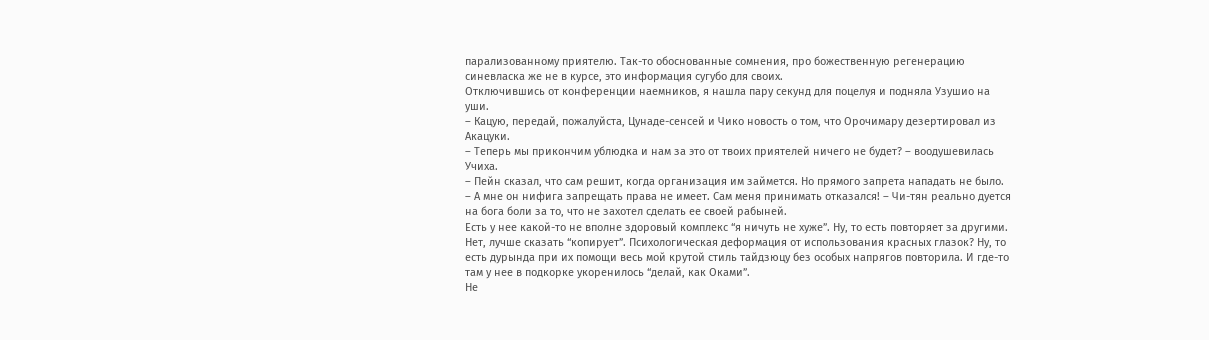парализованному приятелю. Так-то обоснованные сомнения, про божественную регенерацию синевласка же не в курсе, это информация сугубо для своих.
Отключившись от конференции наемников, я нашла пару секунд для поцелуя и подняла Узушио на уши.
– Кацую, передай, пожалуйста, Цунаде-сенсей и Чико новость о том, что Орочимару дезертировал из Акацуки.
– Теперь мы прикончим ублюдка и нам за это от твоих приятелей ничего не будет? – воодушевилась Учиха.
– Пейн сказал, что сам решит, когда организация им займется. Но прямого запрета нападать не было.
– А мне он нифига запрещать права не имеет. Сам меня принимать отказался! – Чи-тян реально дуется на бога боли за то, что не захотел сделать ее своей рабыней.
Есть у нее какой-то не вполне здоровый комплекс “я ничуть не хуже”. Ну, то есть повторяет за другими. Нет, лучше сказать “копирует”. Психологическая деформация от использования красных глазок? Ну, то есть дурында при их помощи весь мой крутой стиль тайдзюцу без особых напрягов повторила. И где-то там у нее в подкорке укоренилось “делай, как Оками”.
Не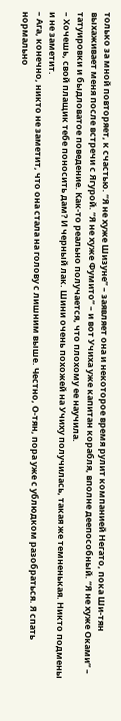только за мной повторяет, к счастью. “Я не хуже Шизуне” – заявляет она и некоторое время рулит компанией Негато, пока Ши-тян выхаживает меня после встречи с Ягурой. “Я не хуже Фумито” – и вот Учиха уже капитан корабля, вполне деепособный. “Я не хуже Оками” – татуировки и быдловатое поведение. Как-то реально получается, что плохому ее научила.
– Хочешь, свой плащик тебе поносить дам? И черный лак. Шини очень похожей на Учиху получилась, такая же темненькая. Никто подмены и не заметит.
– Ага, конечно, никто не заметит, что она стала на голову с лишним выше. Честно, О-тян, пора уже с ублюдком разобраться. Я спать нормально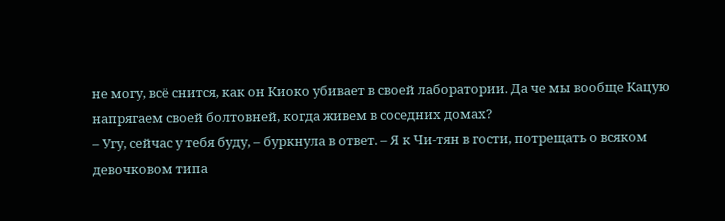не могу, всё снится, как он Киоко убивает в своей лаборатории. Да че мы вообще Кацую напрягаем своей болтовней, когда живем в соседних домах?
– Угу, сейчас у тебя буду, – буркнула в ответ. – Я к Чи-тян в гости, потрещать о всяком девочковом типа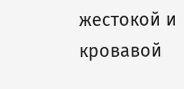жестокой и кровавой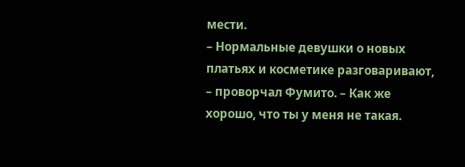мести.
– Нормальные девушки о новых платьях и косметике разговаривают, – проворчал Фумито. – Как же хорошо, что ты у меня не такая.